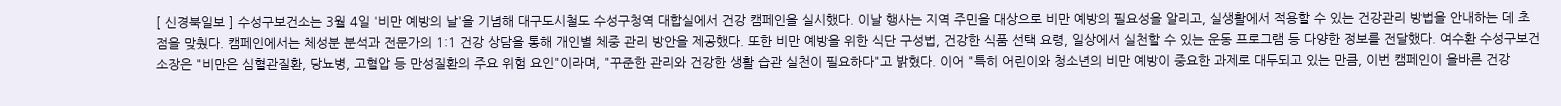[ 신경북일보 ] 수성구보건소는 3월 4일 '비만 예방의 날'을 기념해 대구도시철도 수성구청역 대합실에서 건강 캠페인을 실시했다. 이날 행사는 지역 주민을 대상으로 비만 예방의 필요성을 알리고, 실생활에서 적용할 수 있는 건강관리 방법을 안내하는 데 초점을 맞췄다. 캠페인에서는 체성분 분석과 전문가의 1:1 건강 상담을 통해 개인별 체중 관리 방안을 제공했다. 또한 비만 예방을 위한 식단 구성법, 건강한 식품 선택 요령, 일상에서 실천할 수 있는 운동 프로그램 등 다양한 정보를 전달했다. 여수환 수성구보건소장은 "비만은 심혈관질환, 당뇨병, 고혈압 등 만성질환의 주요 위험 요인"이라며, "꾸준한 관리와 건강한 생활 습관 실천이 필요하다"고 밝혔다. 이어 "특히 어린이와 청소년의 비만 예방이 중요한 과제로 대두되고 있는 만큼, 이번 캠페인이 올바른 건강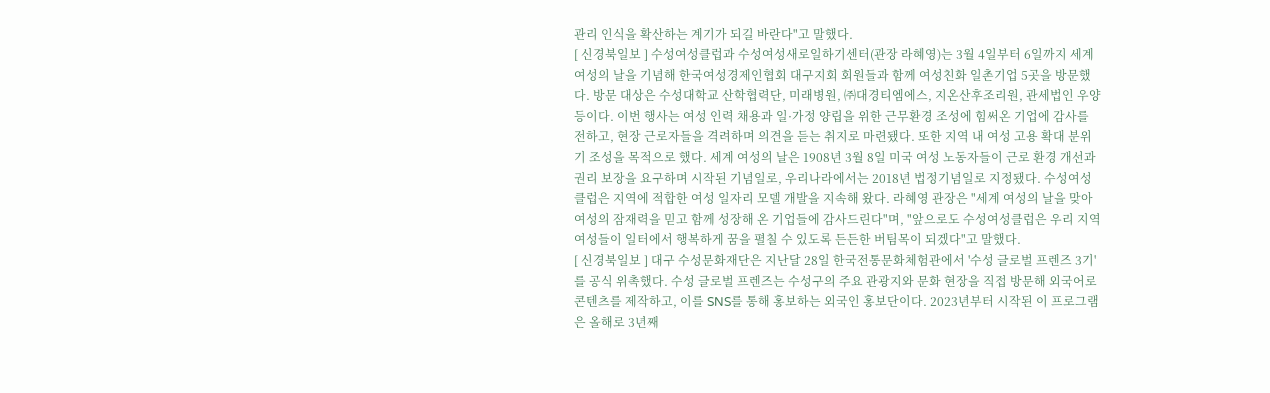관리 인식을 확산하는 계기가 되길 바란다"고 말했다.
[ 신경북일보 ] 수성여성클럽과 수성여성새로일하기센터(관장 라혜영)는 3월 4일부터 6일까지 세계 여성의 날을 기념해 한국여성경제인협회 대구지회 회원들과 함께 여성친화 일촌기업 5곳을 방문했다. 방문 대상은 수성대학교 산학협력단, 미래병원, ㈜대경티엠에스, 지온산후조리원, 관세법인 우양 등이다. 이번 행사는 여성 인력 채용과 일·가정 양립을 위한 근무환경 조성에 힘써온 기업에 감사를 전하고, 현장 근로자들을 격려하며 의견을 듣는 취지로 마련됐다. 또한 지역 내 여성 고용 확대 분위기 조성을 목적으로 했다. 세계 여성의 날은 1908년 3월 8일 미국 여성 노동자들이 근로 환경 개선과 권리 보장을 요구하며 시작된 기념일로, 우리나라에서는 2018년 법정기념일로 지정됐다. 수성여성클럽은 지역에 적합한 여성 일자리 모델 개발을 지속해 왔다. 라혜영 관장은 "세계 여성의 날을 맞아 여성의 잠재력을 믿고 함께 성장해 온 기업들에 감사드린다"며, "앞으로도 수성여성클럽은 우리 지역 여성들이 일터에서 행복하게 꿈을 펼칠 수 있도록 든든한 버팀목이 되겠다"고 말했다.
[ 신경북일보 ] 대구 수성문화재단은 지난달 28일 한국전통문화체험관에서 '수성 글로벌 프렌즈 3기'를 공식 위촉했다. 수성 글로벌 프렌즈는 수성구의 주요 관광지와 문화 현장을 직접 방문해 외국어로 콘텐츠를 제작하고, 이를 SNS를 통해 홍보하는 외국인 홍보단이다. 2023년부터 시작된 이 프로그램은 올해로 3년째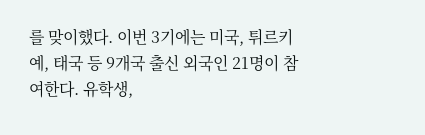를 맞이했다. 이번 3기에는 미국, 튀르키예, 태국 등 9개국 출신 외국인 21명이 참여한다. 유학생,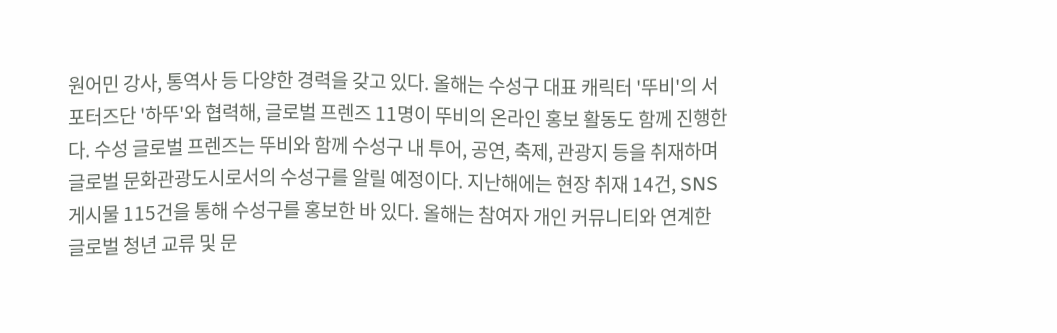원어민 강사, 통역사 등 다양한 경력을 갖고 있다. 올해는 수성구 대표 캐릭터 '뚜비'의 서포터즈단 '하뚜'와 협력해, 글로벌 프렌즈 11명이 뚜비의 온라인 홍보 활동도 함께 진행한다. 수성 글로벌 프렌즈는 뚜비와 함께 수성구 내 투어, 공연, 축제, 관광지 등을 취재하며 글로벌 문화관광도시로서의 수성구를 알릴 예정이다. 지난해에는 현장 취재 14건, SNS 게시물 115건을 통해 수성구를 홍보한 바 있다. 올해는 참여자 개인 커뮤니티와 연계한 글로벌 청년 교류 및 문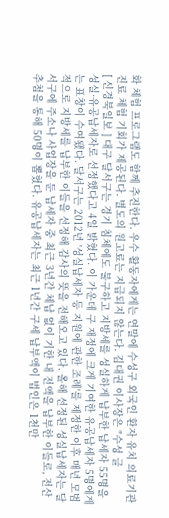화 체험 프로그램도 함께 추진한다. 우수 활동자에게는 연말에 수성구 외국인 환자 유치 의료기관 진료 체험 기회가 제공된다. 별도의 원고료는 지급되지 않는다. 김대권 이사장은 "수성 글
[ 신경북일보 ] 대구 달서구는 경기 침체에도 불구하고 지방세를 성실하게 납부한 납세자 55명을 성실·유공납세자로 선정했다고 4일 밝혔다. 이 가운데 구 재정에 크게 기여한 유공납세자 5명에게는 표창이 수여됐다. 달서구는 2012년 '성실납세자 등 지원에 관한 조례'를 제정한 이후 매년 모범적으로 지방세를 납부한 이들을 선정해 감사의 뜻을 전해오고 있다. 올해 선정된 성실납세자는 달서구에 주소나 사업장을 둔 납세자 중 최근 3년간 체납 없이 기한 내 전액을 납부한 이들로, 전산 추첨을 통해 50명이 뽑혔다. 유공납세자는 최근 1년간 구세 납부액이 법인은 1천만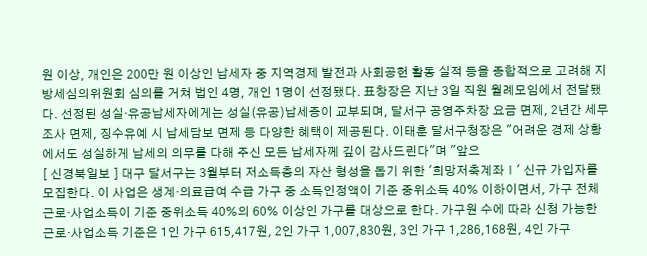원 이상, 개인은 200만 원 이상인 납세자 중 지역경제 발전과 사회공헌 활동 실적 등을 종합적으로 고려해 지방세심의위원회 심의를 거쳐 법인 4명, 개인 1명이 선정됐다. 표창장은 지난 3일 직원 월례모임에서 전달됐다. 선정된 성실·유공납세자에게는 성실(유공)납세증이 교부되며, 달서구 공영주차장 요금 면제, 2년간 세무조사 면제, 징수유예 시 납세담보 면제 등 다양한 혜택이 제공된다. 이태훈 달서구청장은 "어려운 경제 상황에서도 성실하게 납세의 의무를 다해 주신 모든 납세자께 깊이 감사드린다"며 "앞으
[ 신경북일보 ] 대구 달서구는 3월부터 저소득층의 자산 형성을 돕기 위한 '희망저축계좌Ⅰ' 신규 가입자를 모집한다. 이 사업은 생계·의료급여 수급 가구 중 소득인정액이 기준 중위소득 40% 이하이면서, 가구 전체 근로·사업소득이 기준 중위소득 40%의 60% 이상인 가구를 대상으로 한다. 가구원 수에 따라 신청 가능한 근로·사업소득 기준은 1인 가구 615,417원, 2인 가구 1,007,830원, 3인 가구 1,286,168원, 4인 가구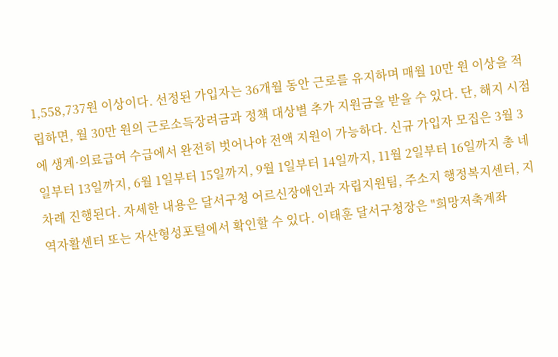1,558,737원 이상이다. 선정된 가입자는 36개월 동안 근로를 유지하며 매월 10만 원 이상을 적립하면, 월 30만 원의 근로소득장려금과 정책 대상별 추가 지원금을 받을 수 있다. 단, 해지 시점에 생계·의료급여 수급에서 완전히 벗어나야 전액 지원이 가능하다. 신규 가입자 모집은 3월 3일부터 13일까지, 6월 1일부터 15일까지, 9월 1일부터 14일까지, 11월 2일부터 16일까지 총 네 차례 진행된다. 자세한 내용은 달서구청 어르신장애인과 자립지원팀, 주소지 행정복지센터, 지역자활센터 또는 자산형성포털에서 확인할 수 있다. 이태훈 달서구청장은 "희망저축계좌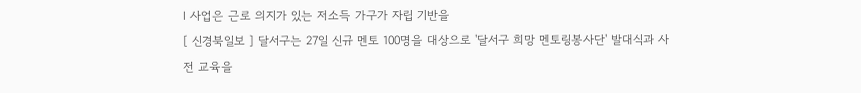Ⅰ 사업은 근로 의지가 있는 저소득 가구가 자립 기반을
[ 신경북일보 ] 달서구는 27일 신규 멘토 100명을 대상으로 '달서구 희망 멘토링봉사단' 발대식과 사전 교육을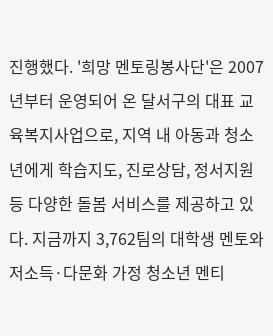진행했다. '희망 멘토링봉사단'은 2007년부터 운영되어 온 달서구의 대표 교육복지사업으로, 지역 내 아동과 청소년에게 학습지도, 진로상담, 정서지원 등 다양한 돌봄 서비스를 제공하고 있다. 지금까지 3,762팀의 대학생 멘토와 저소득·다문화 가정 청소년 멘티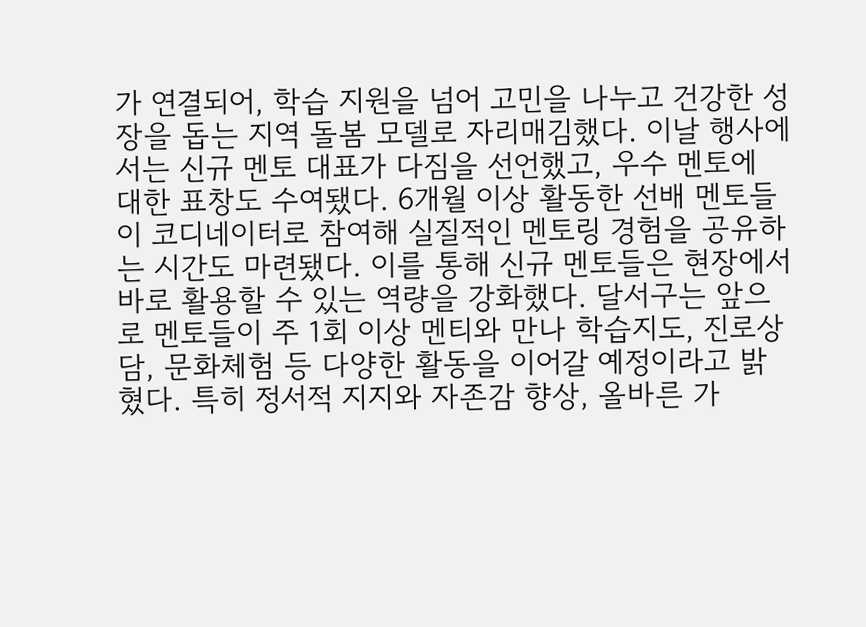가 연결되어, 학습 지원을 넘어 고민을 나누고 건강한 성장을 돕는 지역 돌봄 모델로 자리매김했다. 이날 행사에서는 신규 멘토 대표가 다짐을 선언했고, 우수 멘토에 대한 표창도 수여됐다. 6개월 이상 활동한 선배 멘토들이 코디네이터로 참여해 실질적인 멘토링 경험을 공유하는 시간도 마련됐다. 이를 통해 신규 멘토들은 현장에서 바로 활용할 수 있는 역량을 강화했다. 달서구는 앞으로 멘토들이 주 1회 이상 멘티와 만나 학습지도, 진로상담, 문화체험 등 다양한 활동을 이어갈 예정이라고 밝혔다. 특히 정서적 지지와 자존감 향상, 올바른 가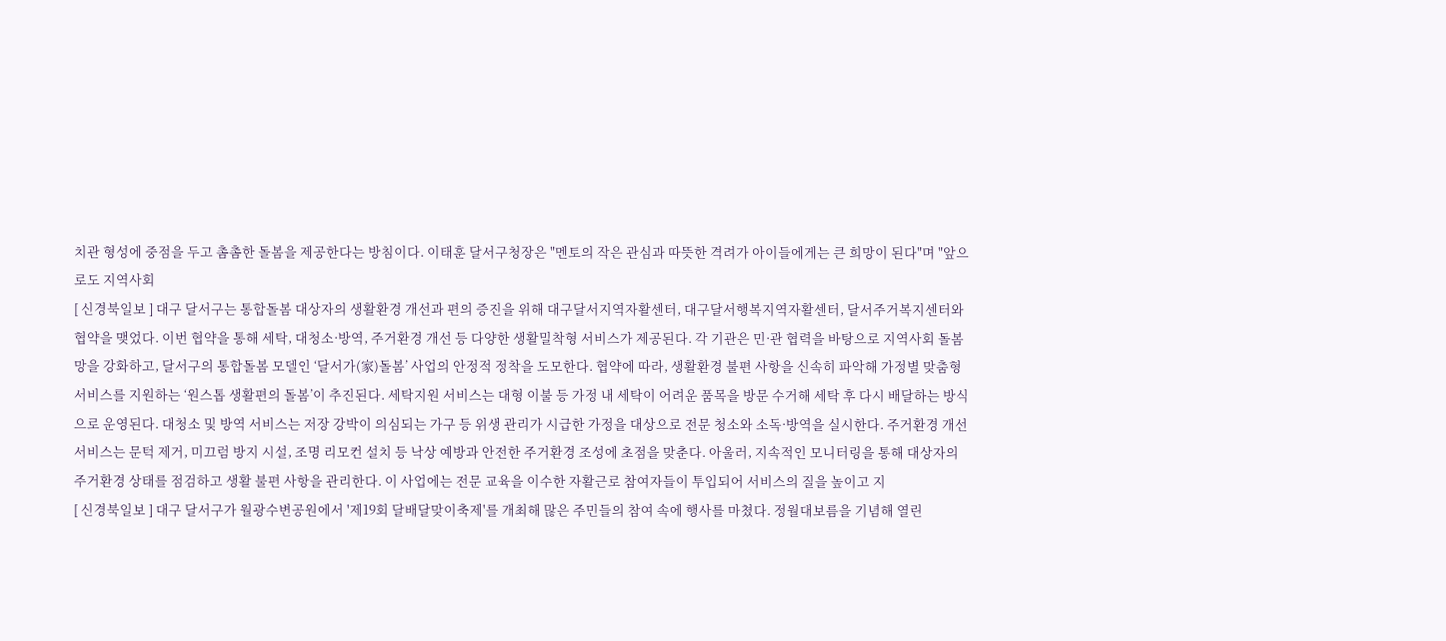치관 형성에 중점을 두고 촘촘한 돌봄을 제공한다는 방침이다. 이태훈 달서구청장은 "멘토의 작은 관심과 따뜻한 격려가 아이들에게는 큰 희망이 된다"며 "앞으로도 지역사회
[ 신경북일보 ] 대구 달서구는 통합돌봄 대상자의 생활환경 개선과 편의 증진을 위해 대구달서지역자활센터, 대구달서행복지역자활센터, 달서주거복지센터와 협약을 맺었다. 이번 협약을 통해 세탁, 대청소·방역, 주거환경 개선 등 다양한 생활밀착형 서비스가 제공된다. 각 기관은 민·관 협력을 바탕으로 지역사회 돌봄망을 강화하고, 달서구의 통합돌봄 모델인 ‘달서가(家)돌봄’ 사업의 안정적 정착을 도모한다. 협약에 따라, 생활환경 불편 사항을 신속히 파악해 가정별 맞춤형 서비스를 지원하는 ‘원스톱 생활편의 돌봄’이 추진된다. 세탁지원 서비스는 대형 이불 등 가정 내 세탁이 어려운 품목을 방문 수거해 세탁 후 다시 배달하는 방식으로 운영된다. 대청소 및 방역 서비스는 저장 강박이 의심되는 가구 등 위생 관리가 시급한 가정을 대상으로 전문 청소와 소독·방역을 실시한다. 주거환경 개선 서비스는 문턱 제거, 미끄럼 방지 시설, 조명 리모컨 설치 등 낙상 예방과 안전한 주거환경 조성에 초점을 맞춘다. 아울러, 지속적인 모니터링을 통해 대상자의 주거환경 상태를 점검하고 생활 불편 사항을 관리한다. 이 사업에는 전문 교육을 이수한 자활근로 참여자들이 투입되어 서비스의 질을 높이고 지
[ 신경북일보 ] 대구 달서구가 월광수변공원에서 '제19회 달배달맞이축제'를 개최해 많은 주민들의 참여 속에 행사를 마쳤다. 정월대보름을 기념해 열린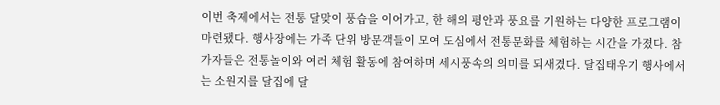이번 축제에서는 전통 달맞이 풍습을 이어가고, 한 해의 평안과 풍요를 기원하는 다양한 프로그램이 마련됐다. 행사장에는 가족 단위 방문객들이 모여 도심에서 전통문화를 체험하는 시간을 가졌다. 참가자들은 전통놀이와 여러 체험 활동에 참여하며 세시풍속의 의미를 되새겼다. 달집태우기 행사에서는 소원지를 달집에 달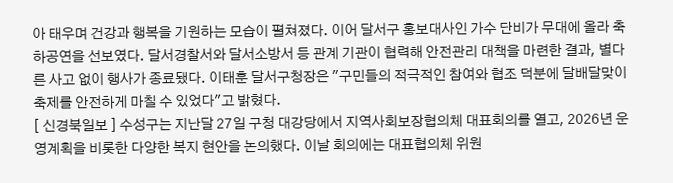아 태우며 건강과 행복을 기원하는 모습이 펼쳐졌다. 이어 달서구 홍보대사인 가수 단비가 무대에 올라 축하공연을 선보였다. 달서경찰서와 달서소방서 등 관계 기관이 협력해 안전관리 대책을 마련한 결과, 별다른 사고 없이 행사가 종료됐다. 이태훈 달서구청장은 "구민들의 적극적인 참여와 협조 덕분에 달배달맞이축제를 안전하게 마칠 수 있었다"고 밝혔다.
[ 신경북일보 ] 수성구는 지난달 27일 구청 대강당에서 지역사회보장협의체 대표회의를 열고, 2026년 운영계획을 비롯한 다양한 복지 현안을 논의했다. 이날 회의에는 대표협의체 위원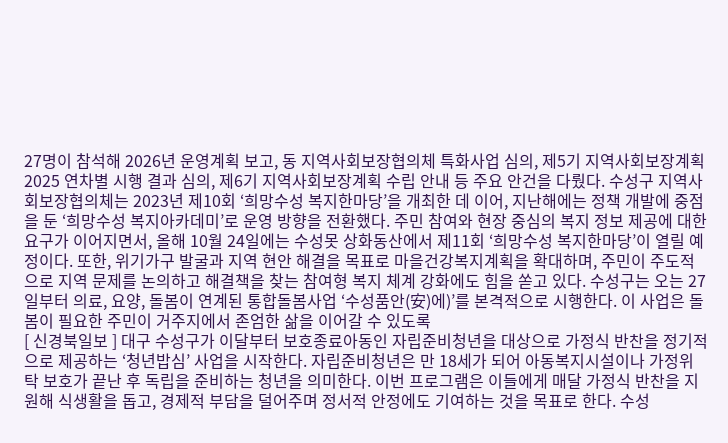27명이 참석해 2026년 운영계획 보고, 동 지역사회보장협의체 특화사업 심의, 제5기 지역사회보장계획 2025 연차별 시행 결과 심의, 제6기 지역사회보장계획 수립 안내 등 주요 안건을 다뤘다. 수성구 지역사회보장협의체는 2023년 제10회 ‘희망수성 복지한마당’을 개최한 데 이어, 지난해에는 정책 개발에 중점을 둔 ‘희망수성 복지아카데미’로 운영 방향을 전환했다. 주민 참여와 현장 중심의 복지 정보 제공에 대한 요구가 이어지면서, 올해 10월 24일에는 수성못 상화동산에서 제11회 ‘희망수성 복지한마당’이 열릴 예정이다. 또한, 위기가구 발굴과 지역 현안 해결을 목표로 마을건강복지계획을 확대하며, 주민이 주도적으로 지역 문제를 논의하고 해결책을 찾는 참여형 복지 체계 강화에도 힘을 쏟고 있다. 수성구는 오는 27일부터 의료, 요양, 돌봄이 연계된 통합돌봄사업 ‘수성품안(安)에)’를 본격적으로 시행한다. 이 사업은 돌봄이 필요한 주민이 거주지에서 존엄한 삶을 이어갈 수 있도록
[ 신경북일보 ] 대구 수성구가 이달부터 보호종료아동인 자립준비청년을 대상으로 가정식 반찬을 정기적으로 제공하는 ‘청년밥심’ 사업을 시작한다. 자립준비청년은 만 18세가 되어 아동복지시설이나 가정위탁 보호가 끝난 후 독립을 준비하는 청년을 의미한다. 이번 프로그램은 이들에게 매달 가정식 반찬을 지원해 식생활을 돕고, 경제적 부담을 덜어주며 정서적 안정에도 기여하는 것을 목표로 한다. 수성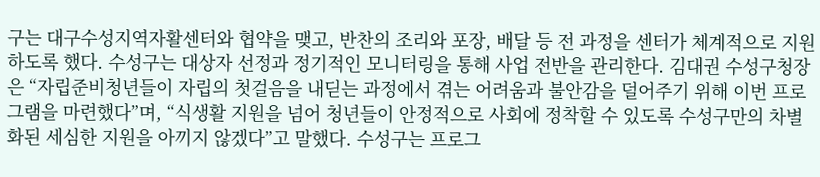구는 대구수성지역자활센터와 협약을 맺고, 반찬의 조리와 포장, 배달 등 전 과정을 센터가 체계적으로 지원하도록 했다. 수성구는 대상자 선정과 정기적인 모니터링을 통해 사업 전반을 관리한다. 김대권 수성구청장은 “자립준비청년들이 자립의 첫걸음을 내딛는 과정에서 겪는 어려움과 불안감을 덜어주기 위해 이번 프로그램을 마련했다”며, “식생활 지원을 넘어 청년들이 안정적으로 사회에 정착할 수 있도록 수성구만의 차별화된 세심한 지원을 아끼지 않겠다”고 말했다. 수성구는 프로그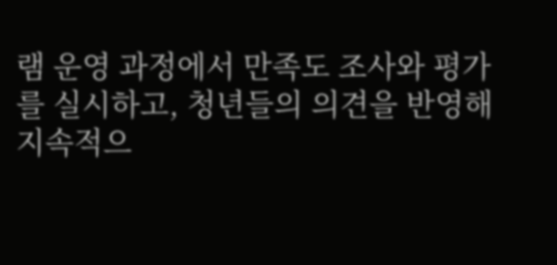램 운영 과정에서 만족도 조사와 평가를 실시하고, 청년들의 의견을 반영해 지속적으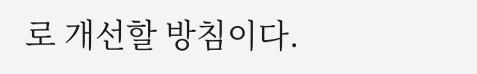로 개선할 방침이다.